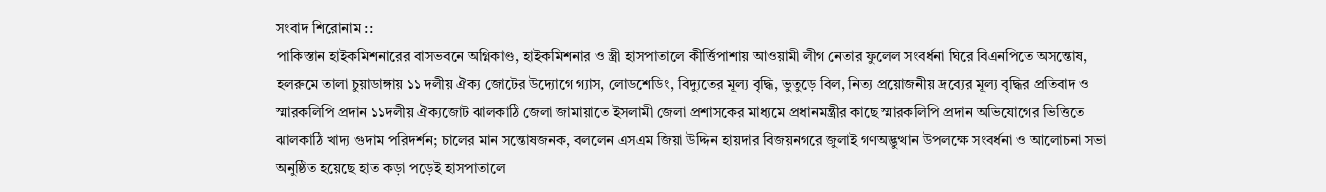সংবাদ শিরোনাম ::
পাকিস্তান হাইকমিশনারের বাসভবনে অগ্নিকাণ্ড, হাইকমিশনার ও স্ত্রী হাসপাতালে কীর্ত্তিপাশায় আওয়ামী লীগ নেতার ফুলেল সংবর্ধনা ঘিরে বিএনপিতে অসন্তোষ, হলরুমে তালা চুয়াডাঙ্গায় ১১ দলীয় ঐক্য জোটের উদ্যোগে গ্যাস, লোডশেডিং, বিদ্যুতের মূল্য বৃদ্ধি, ভুতুড়ে বিল, নিত্য প্রয়োজনীয় দ্রব্যের মূল্য বৃদ্ধির প্রতিবাদ ও স্মারকলিপি প্রদান ১১দলীয় ঐক্যজোট ঝালকাঠি জেলা জামায়াতে ইসলামী জেলা প্রশাসকের মাধ্যমে প্রধানমন্ত্রীর কাছে স্মারকলিপি প্রদান অভিযোগের ভিত্তিতে ঝালকাঠি খাদ্য গুদাম পরিদর্শন; চালের মান সন্তোষজনক, বললেন এসএম জিয়া উদ্দিন হায়দার বিজয়নগরে জুলাই গণঅদ্ভুত্থান উপলক্ষে সংবর্ধনা ও আলোচনা সভা অনুষ্ঠিত হয়েছে হাত কড়া পড়েই হাসপাতালে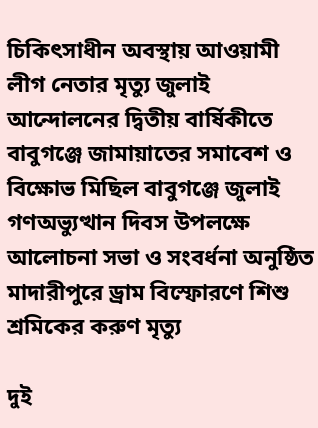চিকিৎসাধীন অবস্থায় আওয়ামী লীগ নেতার মৃত্যু জুলাই আন্দোলনের দ্বিতীয় বার্ষিকীতে বাবুগঞ্জে জামায়াতের সমাবেশ ও বিক্ষোভ মিছিল বাবুগঞ্জে জুলাই গণঅভ্যুত্থান দিবস উপলক্ষে আলোচনা সভা ও সংবর্ধনা অনুষ্ঠিত মাদারীপুরে ড্রাম বিস্ফোরণে শিশু শ্রমিকের করুণ মৃত্যু

দুই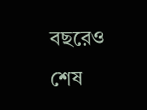বছরেও শেষ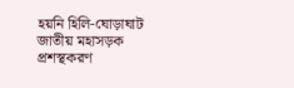হয়নি হিলি-ঘোড়াঘাট জাতীয় মহাসড়ক প্রশস্থকরণ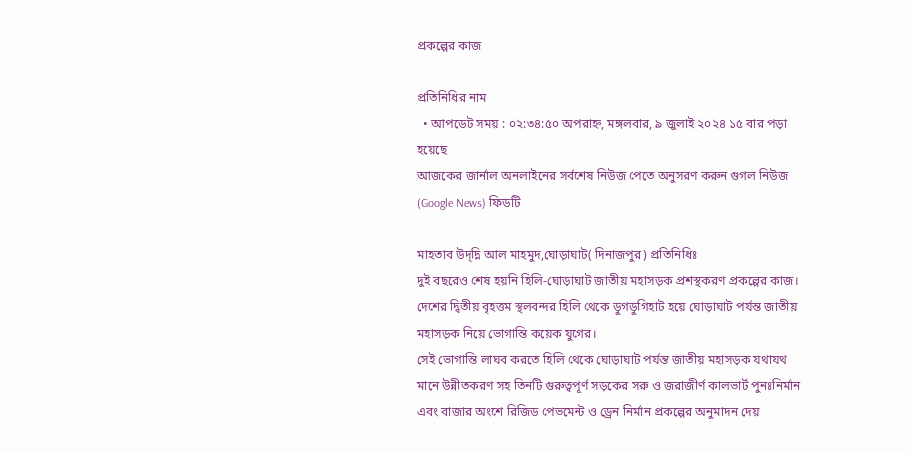প্রকল্পের কাজ

প্রতিনিধির নাম
  • আপডেট সময় : ০২:৩৪:৫০ অপরাহ্ন, মঙ্গলবার, ৯ জুলাই ২০২৪ ১৫ বার পড়া হয়েছে
আজকের জার্নাল অনলাইনের সর্বশেষ নিউজ পেতে অনুসরণ করুন গুগল নিউজ (Google News) ফিডটি

মাহতাব উদ্দ্নি আল মাহমুদ,ঘোড়াঘাট( দিনাজপুর) প্রতিনিধিঃ
দুই বছরেও শেষ হয়নি হিলি-ঘোড়াঘাট জাতীয় মহাসড়ক প্রশস্থকরণ প্রকল্পের কাজ।
দেশের দ্বিতীয় বৃহত্তম স্থলবন্দর হিলি থেকে ডুগডুগিহাট হয়ে ঘোড়াঘাট পর্যন্ত জাতীয় মহাসড়ক নিয়ে ভোগান্তি কয়েক যুগের।
সেই ভোগান্তি লাঘব করতে হিলি থেকে ঘোড়াঘাট পর্যন্ত জাতীয় মহাসড়ক যথাযথ মানে উন্নীতকরণ সহ তিনটি গুরুত্বপূর্ণ সড়কের সরু ও জরাজীর্ণ কালভার্ট পুনঃনির্মান এবং বাজার অংশে রিজিড পেভমেন্ট ও ড্রেন নির্মান প্রকল্পের অনুমাদন দেয়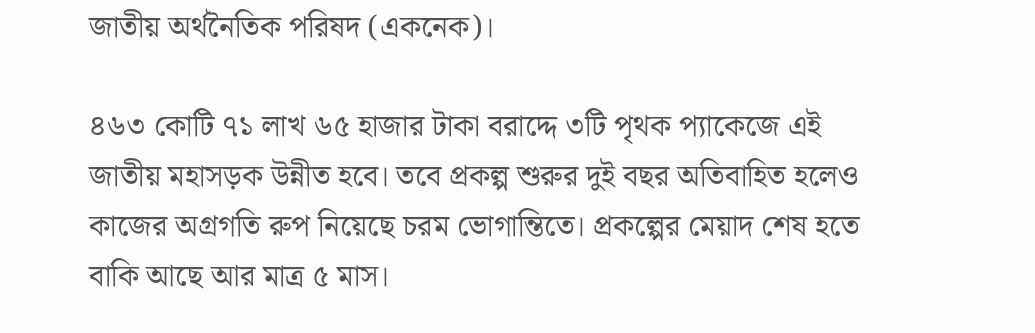জাতীয় অর্থনৈতিক পরিষদ (একনেক)।

৪৬৩ কোটি ৭১ লাখ ৬৫ হাজার টাকা বরাদ্দে ৩টি পৃথক প্যাকেজে এই জাতীয় মহাসড়ক উন্নীত হবে। তবে প্রকল্প শুরুর দুই বছর অতিবাহিত হলেও কাজের অগ্রগতি রুপ নিয়েছে চরম ভোগান্তিতে। প্রকল্পের মেয়াদ শেষ হতে বাকি আছে আর মাত্র ৫ মাস।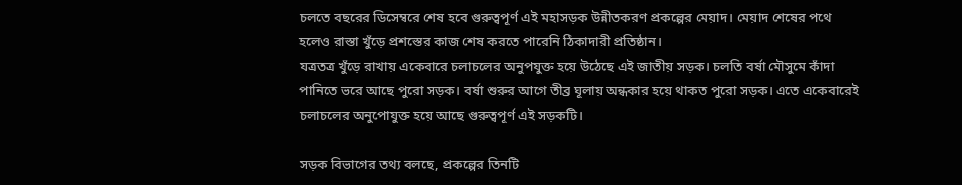চলতে বছরের ডিসেম্বরে শেষ হবে গুরুত্বপূর্ণ এই মহাসড়ক উন্নীতকরণ প্রকল্পের মেয়াদ। মেয়াদ শেষের পথে হলেও রাস্তা খুঁড়ে প্রশস্তের কাজ শেষ করতে পারেনি ঠিকাদারী প্রতিষ্ঠান।
যত্রতত্র খুঁড়ে রাখায় একেবারে চলাচলের অনুপযুক্ত হয়ে উঠেছে এই জাতীয় সড়ক। চলতি বর্ষা মৌসুমে কাঁদা পানিতে ভরে আছে পুরো সড়ক। বর্ষা শুরুর আগে তীব্র ঘূলায় অন্ধকার হয়ে থাকত পুরো সড়ক। এতে একেবারেই চলাচলের অনুপোযুক্ত হয়ে আছে গুরুত্বপূর্ণ এই সড়কটি।

সড়ক বিভাগের তথ্য বলছে, প্রকল্পের তিনটি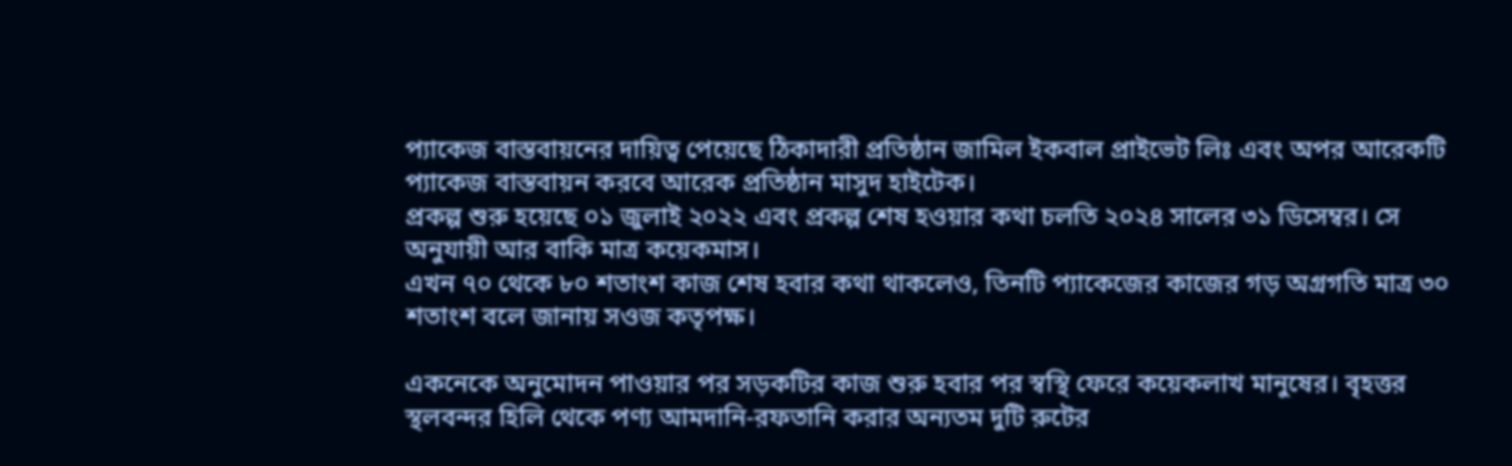প্যাকেজ বাস্তবায়নের দায়িত্ব পেয়েছে ঠিকাদারী প্রতিষ্ঠান জামিল ইকবাল প্রাইভেট লিঃ এবং অপর আরেকটি প্যাকেজ বাস্তবায়ন করবে আরেক প্রতিষ্ঠান মাসুদ হাইটেক।
প্রকল্প শুরু হয়েছে ০১ জুলাই ২০২২ এবং প্রকল্প শেষ হওয়ার কথা চলতি ২০২৪ সালের ৩১ ডিসেম্বর। সে অনুযায়ী আর বাকি মাত্র কয়েকমাস।
এখন ৭০ থেকে ৮০ শতাংশ কাজ শেষ হবার কথা থাকলেও, তিনটি প্যাকেজের কাজের গড় অগ্রগতি মাত্র ৩০ শতাংশ বলে জানায় সওজ কতৃপক্ষ।

একনেকে অনুমোদন পাওয়ার পর সড়কটির কাজ শুরু হবার পর স্বস্থি ফেরে কয়েকলাখ মানুষের। বৃহত্তর স্থলবন্দর হিলি থেকে পণ্য আমদানি-রফতানি করার অন্যতম দুটি রুটের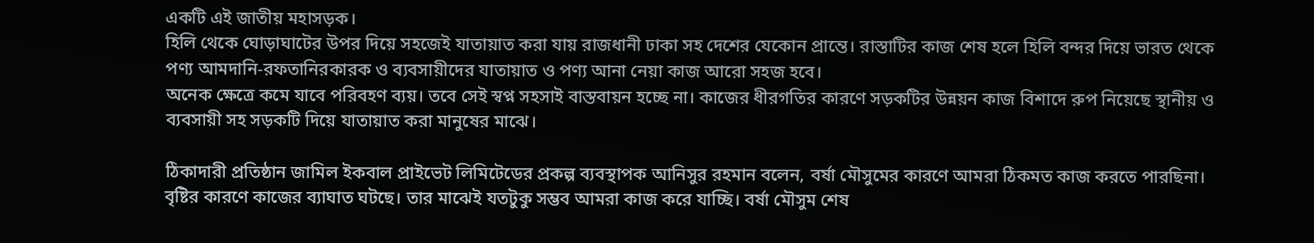একটি এই জাতীয় মহাসড়ক।
হিলি থেকে ঘোড়াঘাটের উপর দিয়ে সহজেই যাতায়াত করা যায় রাজধানী ঢাকা সহ দেশের যেকোন প্রান্তে। রাস্তাটির কাজ শেষ হলে হিলি বন্দর দিয়ে ভারত থেকে পণ্য আমদানি-রফতানিরকারক ও ব্যবসায়ীদের যাতায়াত ও পণ্য আনা নেয়া কাজ আরো সহজ হবে।
অনেক ক্ষেত্রে কমে যাবে পরিবহণ ব্যয়। তবে সেই স্বপ্ন সহসাই বাস্তবায়ন হচ্ছে না। কাজের ধীরগতির কারণে সড়কটির উন্নয়ন কাজ বিশাদে রুপ নিয়েছে স্থানীয় ও ব্যবসায়ী সহ সড়কটি দিয়ে যাতায়াত করা মানুষের মাঝে।

ঠিকাদারী প্রতিষ্ঠান জামিল ইকবাল প্রাইভেট লিমিটেডের প্রকল্প ব্যবস্থাপক আনিসুর রহমান বলেন, বর্ষা মৌসুমের কারণে আমরা ঠিকমত কাজ করতে পারছিনা। বৃষ্টির কারণে কাজের ব্যাঘাত ঘটছে। তার মাঝেই যতটুকু সম্ভব আমরা কাজ করে যাচ্ছি। বর্ষা মৌসুম শেষ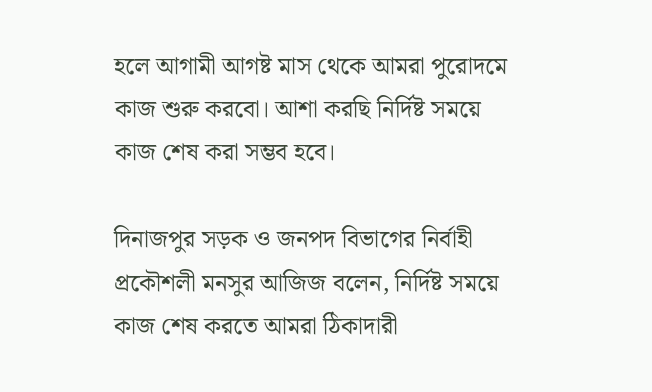হলে আগামী আগষ্ট মাস থেকে আমরা পুরোদমে কাজ শুরু করবো। আশা করছি নির্দিষ্ট সময়ে কাজ শেষ করা সম্ভব হবে।

দিনাজপুর সড়ক ও জনপদ বিভাগের নির্বাহী প্রকৌশলী মনসুর আজিজ বলেন, নির্দিষ্ট সময়ে কাজ শেষ করতে আমরা ঠিকাদারী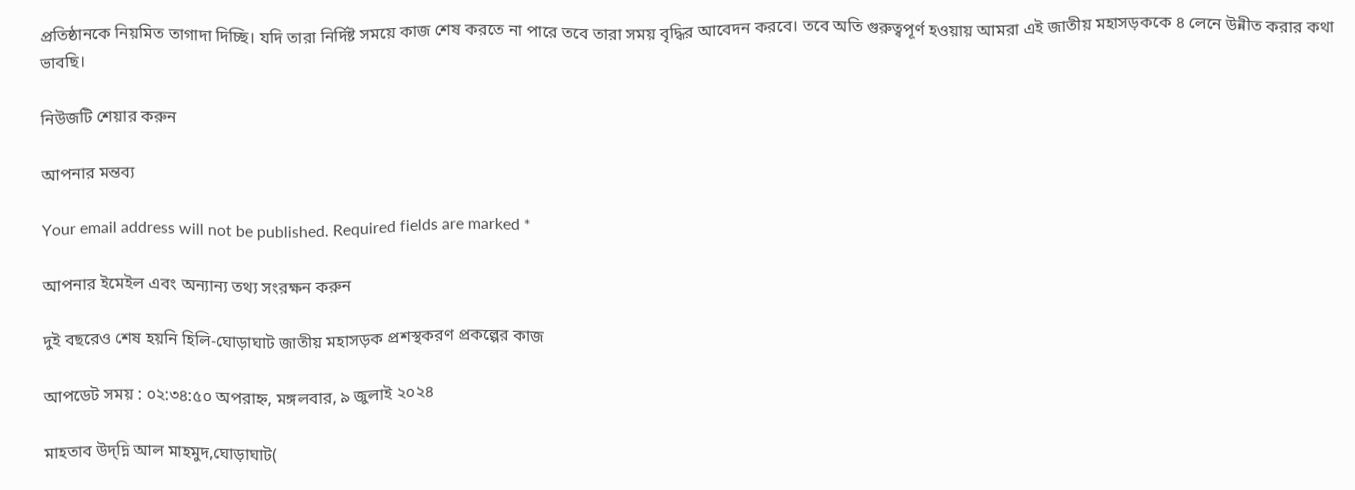প্রতিষ্ঠানকে নিয়মিত তাগাদা দিচ্ছি। যদি তারা নির্দিষ্ট সময়ে কাজ শেষ করতে না পারে তবে তারা সময় বৃদ্ধির আবেদন করবে। তবে অতি গুরুত্বপূর্ণ হওয়ায় আমরা এই জাতীয় মহাসড়ককে ৪ লেনে উন্নীত করার কথা ভাবছি।

নিউজটি শেয়ার করুন

আপনার মন্তব্য

Your email address will not be published. Required fields are marked *

আপনার ইমেইল এবং অন্যান্য তথ্য সংরক্ষন করুন

দুই বছরেও শেষ হয়নি হিলি-ঘোড়াঘাট জাতীয় মহাসড়ক প্রশস্থকরণ প্রকল্পের কাজ

আপডেট সময় : ০২:৩৪:৫০ অপরাহ্ন, মঙ্গলবার, ৯ জুলাই ২০২৪

মাহতাব উদ্দ্নি আল মাহমুদ,ঘোড়াঘাট(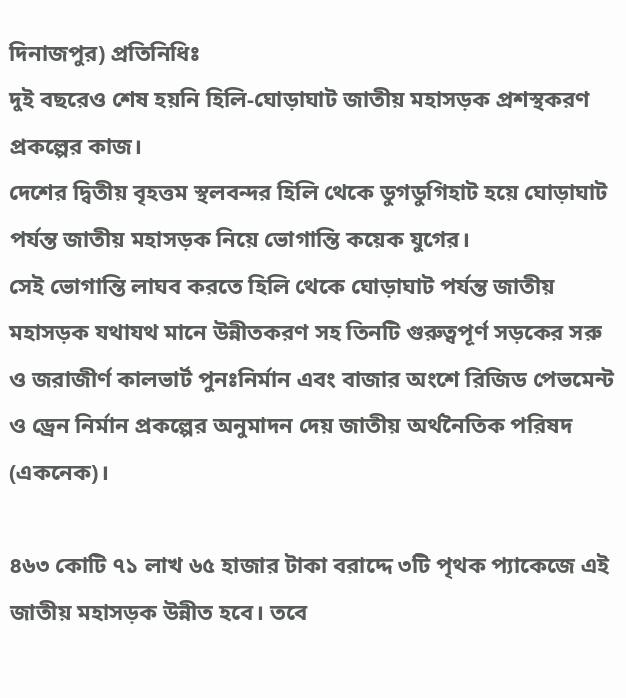দিনাজপুর) প্রতিনিধিঃ
দুই বছরেও শেষ হয়নি হিলি-ঘোড়াঘাট জাতীয় মহাসড়ক প্রশস্থকরণ প্রকল্পের কাজ।
দেশের দ্বিতীয় বৃহত্তম স্থলবন্দর হিলি থেকে ডুগডুগিহাট হয়ে ঘোড়াঘাট পর্যন্ত জাতীয় মহাসড়ক নিয়ে ভোগান্তি কয়েক যুগের।
সেই ভোগান্তি লাঘব করতে হিলি থেকে ঘোড়াঘাট পর্যন্ত জাতীয় মহাসড়ক যথাযথ মানে উন্নীতকরণ সহ তিনটি গুরুত্বপূর্ণ সড়কের সরু ও জরাজীর্ণ কালভার্ট পুনঃনির্মান এবং বাজার অংশে রিজিড পেভমেন্ট ও ড্রেন নির্মান প্রকল্পের অনুমাদন দেয় জাতীয় অর্থনৈতিক পরিষদ (একনেক)।

৪৬৩ কোটি ৭১ লাখ ৬৫ হাজার টাকা বরাদ্দে ৩টি পৃথক প্যাকেজে এই জাতীয় মহাসড়ক উন্নীত হবে। তবে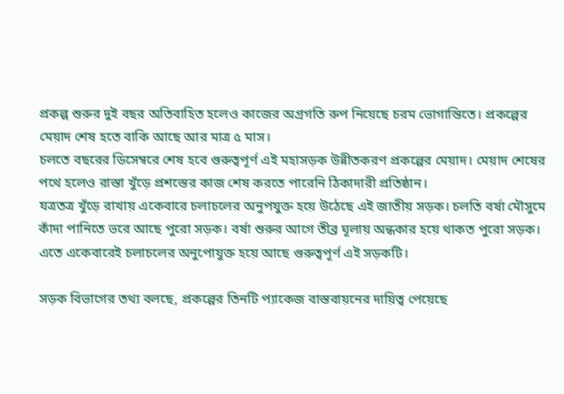প্রকল্প শুরুর দুই বছর অতিবাহিত হলেও কাজের অগ্রগতি রুপ নিয়েছে চরম ভোগান্তিতে। প্রকল্পের মেয়াদ শেষ হতে বাকি আছে আর মাত্র ৫ মাস।
চলতে বছরের ডিসেম্বরে শেষ হবে গুরুত্বপূর্ণ এই মহাসড়ক উন্নীতকরণ প্রকল্পের মেয়াদ। মেয়াদ শেষের পথে হলেও রাস্তা খুঁড়ে প্রশস্তের কাজ শেষ করতে পারেনি ঠিকাদারী প্রতিষ্ঠান।
যত্রতত্র খুঁড়ে রাখায় একেবারে চলাচলের অনুপযুক্ত হয়ে উঠেছে এই জাতীয় সড়ক। চলতি বর্ষা মৌসুমে কাঁদা পানিতে ভরে আছে পুরো সড়ক। বর্ষা শুরুর আগে তীব্র ঘূলায় অন্ধকার হয়ে থাকত পুরো সড়ক। এতে একেবারেই চলাচলের অনুপোযুক্ত হয়ে আছে গুরুত্বপূর্ণ এই সড়কটি।

সড়ক বিভাগের তথ্য বলছে, প্রকল্পের তিনটি প্যাকেজ বাস্তবায়নের দায়িত্ব পেয়েছে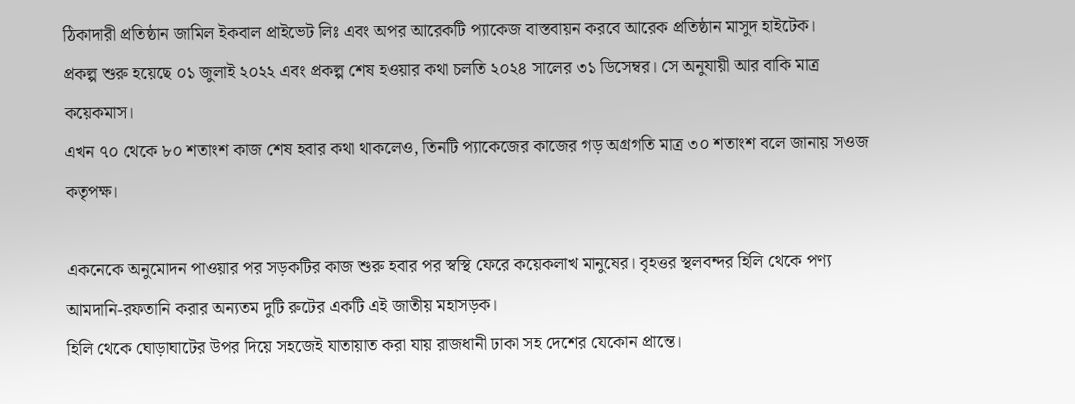ঠিকাদারী প্রতিষ্ঠান জামিল ইকবাল প্রাইভেট লিঃ এবং অপর আরেকটি প্যাকেজ বাস্তবায়ন করবে আরেক প্রতিষ্ঠান মাসুদ হাইটেক।
প্রকল্প শুরু হয়েছে ০১ জুলাই ২০২২ এবং প্রকল্প শেষ হওয়ার কথা চলতি ২০২৪ সালের ৩১ ডিসেম্বর। সে অনুযায়ী আর বাকি মাত্র কয়েকমাস।
এখন ৭০ থেকে ৮০ শতাংশ কাজ শেষ হবার কথা থাকলেও, তিনটি প্যাকেজের কাজের গড় অগ্রগতি মাত্র ৩০ শতাংশ বলে জানায় সওজ কতৃপক্ষ।

একনেকে অনুমোদন পাওয়ার পর সড়কটির কাজ শুরু হবার পর স্বস্থি ফেরে কয়েকলাখ মানুষের। বৃহত্তর স্থলবন্দর হিলি থেকে পণ্য আমদানি-রফতানি করার অন্যতম দুটি রুটের একটি এই জাতীয় মহাসড়ক।
হিলি থেকে ঘোড়াঘাটের উপর দিয়ে সহজেই যাতায়াত করা যায় রাজধানী ঢাকা সহ দেশের যেকোন প্রান্তে।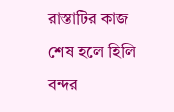রাস্তাটির কাজ শেষ হলে হিলি বন্দর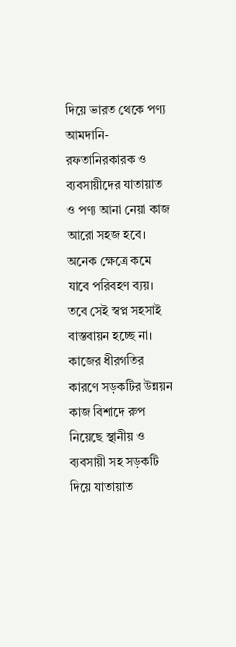দিয়ে ভারত থেকে পণ্য আমদানি-রফতানিরকারক ও ব্যবসায়ীদের যাতায়াত ও পণ্য আনা নেয়া কাজ আরো সহজ হবে।
অনেক ক্ষেত্রে কমে যাবে পরিবহণ ব্যয়। তবে সেই স্বপ্ন সহসাই বাস্তবায়ন হচ্ছে না। কাজের ধীরগতির কারণে সড়কটির উন্নয়ন কাজ বিশাদে রুপ নিয়েছে স্থানীয় ও ব্যবসায়ী সহ সড়কটি দিয়ে যাতায়াত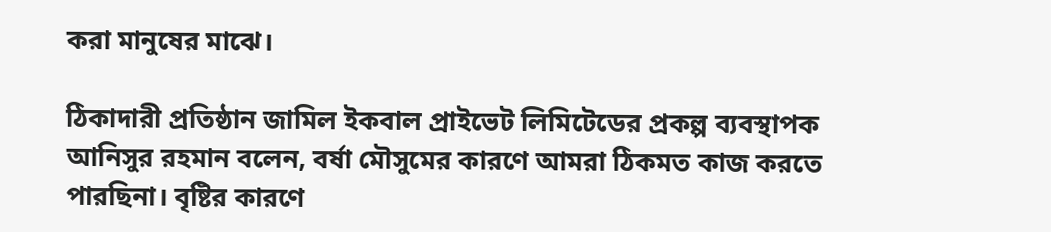করা মানুষের মাঝে।

ঠিকাদারী প্রতিষ্ঠান জামিল ইকবাল প্রাইভেট লিমিটেডের প্রকল্প ব্যবস্থাপক আনিসুর রহমান বলেন, বর্ষা মৌসুমের কারণে আমরা ঠিকমত কাজ করতে পারছিনা। বৃষ্টির কারণে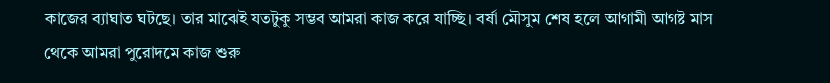কাজের ব্যাঘাত ঘটছে। তার মাঝেই যতটুকু সম্ভব আমরা কাজ করে যাচ্ছি। বর্ষা মৌসুম শেষ হলে আগামী আগষ্ট মাস থেকে আমরা পুরোদমে কাজ শুরু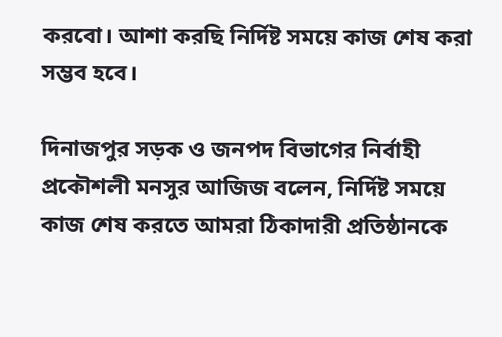করবো। আশা করছি নির্দিষ্ট সময়ে কাজ শেষ করা সম্ভব হবে।

দিনাজপুর সড়ক ও জনপদ বিভাগের নির্বাহী প্রকৌশলী মনসুর আজিজ বলেন, নির্দিষ্ট সময়ে কাজ শেষ করতে আমরা ঠিকাদারী প্রতিষ্ঠানকে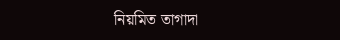নিয়মিত তাগাদা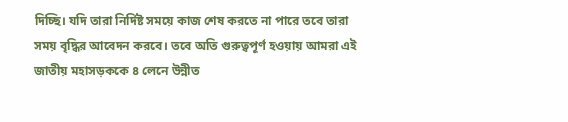দিচ্ছি। যদি তারা নির্দিষ্ট সময়ে কাজ শেষ করতে না পারে তবে তারা সময় বৃদ্ধির আবেদন করবে। তবে অতি গুরুত্বপূর্ণ হওয়ায় আমরা এই জাতীয় মহাসড়ককে ৪ লেনে উন্নীত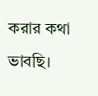করার কথা ভাবছি।